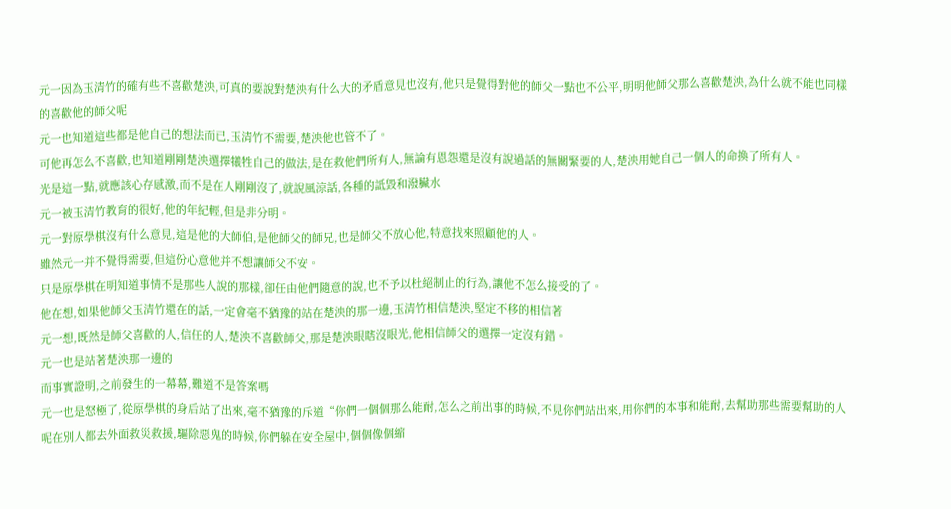元一因為玉清竹的確有些不喜歡楚泱,可真的要說對楚泱有什么大的矛盾意見也沒有,他只是覺得對他的師父一點也不公平,明明他師父那么喜歡楚泱,為什么就不能也同樣的喜歡他的師父呢
元一也知道這些都是他自己的想法而已,玉清竹不需要,楚泱他也管不了。
可他再怎么不喜歡,也知道剛剛楚泱選擇犧牲自己的做法,是在救他們所有人,無論有恩怨還是沒有說過話的無關緊要的人,楚泱用她自己一個人的命換了所有人。
光是這一點,就應該心存感激,而不是在人剛剛沒了,就說風涼話,各種的詆毀和潑臟水
元一被玉清竹教育的很好,他的年紀輕,但是非分明。
元一對原學棋沒有什么意見,這是他的大師伯,是他師父的師兄,也是師父不放心他,特意找來照顧他的人。
雖然元一并不覺得需要,但這份心意他并不想讓師父不安。
只是原學棋在明知道事情不是那些人說的那樣,卻任由他們隨意的說,也不予以杜絕制止的行為,讓他不怎么接受的了。
他在想,如果他師父玉清竹還在的話,一定會毫不猶豫的站在楚泱的那一邊,玉清竹相信楚泱,堅定不移的相信著
元一想,既然是師父喜歡的人,信任的人,楚泱不喜歡師父,那是楚泱眼瞎沒眼光,他相信師父的選擇一定沒有錯。
元一也是站著楚泱那一邊的
而事實證明,之前發生的一幕幕,難道不是答案嗎
元一也是怒極了,從原學棋的身后站了出來,毫不猶豫的斥道“你們一個個那么能耐,怎么之前出事的時候,不見你們站出來,用你們的本事和能耐,去幫助那些需要幫助的人呢在別人都去外面救災救援,驅除惡鬼的時候,你們躲在安全屋中,個個像個縮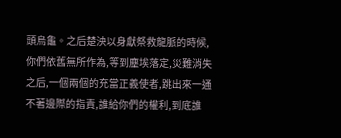頭烏龜。之后楚泱以身獻祭救龍脈的時候,你們依舊無所作為,等到塵埃落定,災難消失之后,一個兩個的充當正義使者,跳出來一通不著邊際的指責,誰給你們的權利,到底誰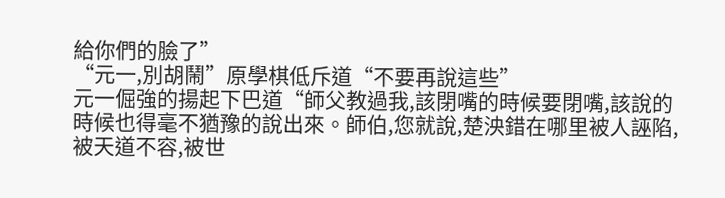給你們的臉了”
“元一,別胡鬧”原學棋低斥道“不要再說這些”
元一倔強的揚起下巴道“師父教過我,該閉嘴的時候要閉嘴,該說的時候也得毫不猶豫的說出來。師伯,您就說,楚泱錯在哪里被人誣陷,被天道不容,被世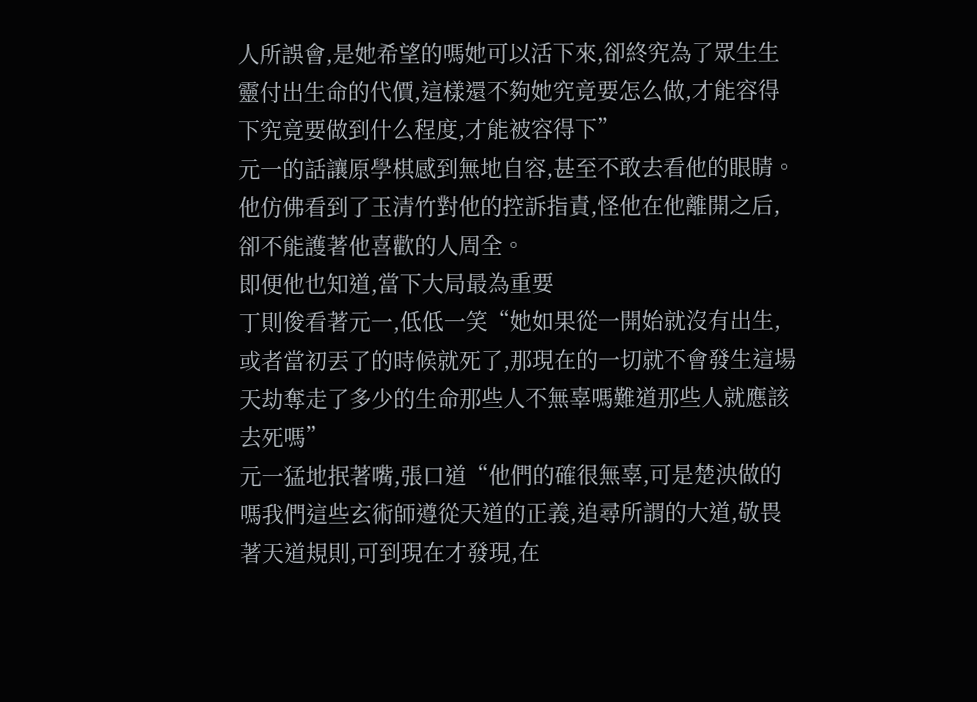人所誤會,是她希望的嗎她可以活下來,卻終究為了眾生生靈付出生命的代價,這樣還不夠她究竟要怎么做,才能容得下究竟要做到什么程度,才能被容得下”
元一的話讓原學棋感到無地自容,甚至不敢去看他的眼睛。
他仿佛看到了玉清竹對他的控訴指責,怪他在他離開之后,卻不能護著他喜歡的人周全。
即便他也知道,當下大局最為重要
丁則俊看著元一,低低一笑“她如果從一開始就沒有出生,或者當初丟了的時候就死了,那現在的一切就不會發生這場天劫奪走了多少的生命那些人不無辜嗎難道那些人就應該去死嗎”
元一猛地抿著嘴,張口道“他們的確很無辜,可是楚泱做的嗎我們這些玄術師遵從天道的正義,追尋所謂的大道,敬畏著天道規則,可到現在才發現,在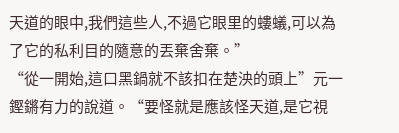天道的眼中,我們這些人,不過它眼里的螻蟻,可以為了它的私利目的隨意的丟棄舍棄。”
“從一開始,這口黑鍋就不該扣在楚泱的頭上”元一鏗鏘有力的說道。“要怪就是應該怪天道,是它視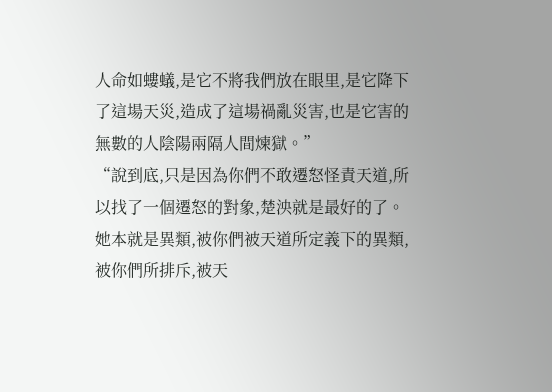人命如螻蟻,是它不將我們放在眼里,是它降下了這場天災,造成了這場禍亂災害,也是它害的無數的人陰陽兩隔人間煉獄。”
“說到底,只是因為你們不敢遷怒怪責天道,所以找了一個遷怒的對象,楚泱就是最好的了。她本就是異類,被你們被天道所定義下的異類,被你們所排斥,被天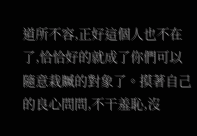道所不容,正好這個人也不在了,恰恰好的就成了你們可以隨意栽贓的對象了。摸著自己的良心問問,不干羞恥,沒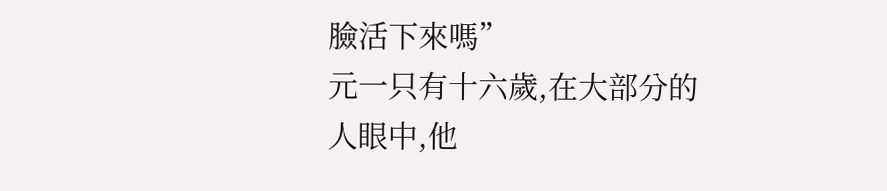臉活下來嗎”
元一只有十六歲,在大部分的人眼中,他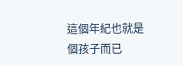這個年紀也就是個孩子而已